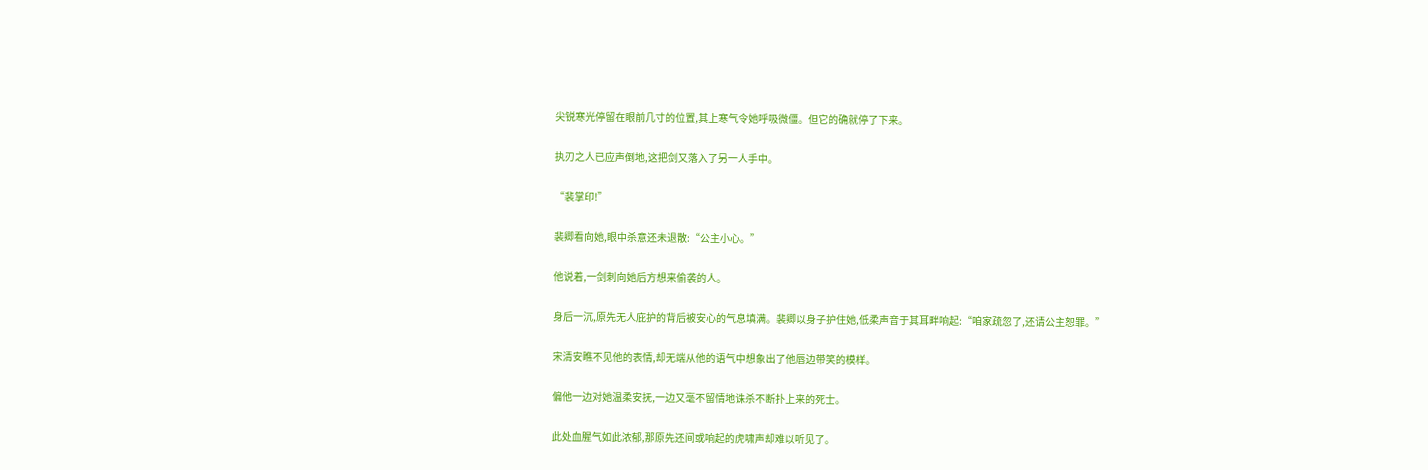尖锐寒光停留在眼前几寸的位置,其上寒气令她呼吸微僵。但它的确就停了下来。

执刃之人已应声倒地,这把剑又落入了另一人手中。

“裴掌印!”

裴卿看向她,眼中杀意还未退散:“公主小心。”

他说着,一剑刺向她后方想来偷袭的人。

身后一沉,原先无人庇护的背后被安心的气息填满。裴卿以身子护住她,低柔声音于其耳畔响起:“咱家疏忽了,还请公主恕罪。”

宋清安瞧不见他的表情,却无端从他的语气中想象出了他唇边带笑的模样。

偏他一边对她温柔安抚,一边又毫不留情地诛杀不断扑上来的死士。

此处血腥气如此浓郁,那原先还间或响起的虎啸声却难以听见了。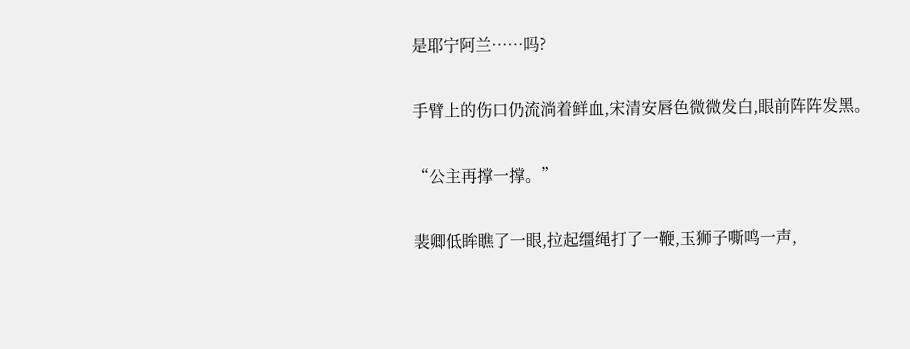是耶宁阿兰……吗?

手臂上的伤口仍流淌着鲜血,宋清安唇色微微发白,眼前阵阵发黑。

“公主再撑一撑。”

裴卿低眸瞧了一眼,拉起缰绳打了一鞭,玉狮子嘶鸣一声,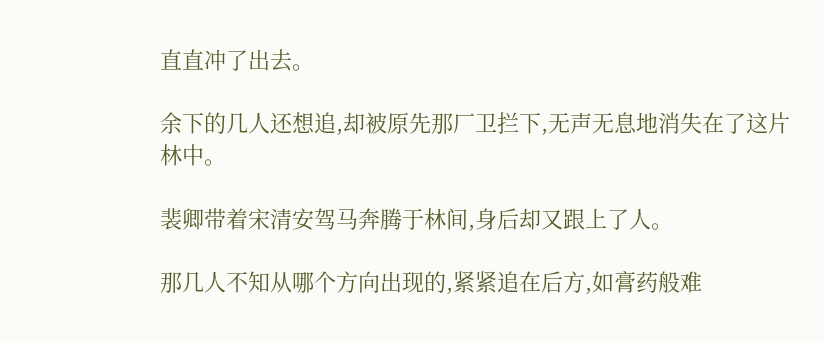直直冲了出去。

余下的几人还想追,却被原先那厂卫拦下,无声无息地消失在了这片林中。

裴卿带着宋清安驾马奔腾于林间,身后却又跟上了人。

那几人不知从哪个方向出现的,紧紧追在后方,如膏药般难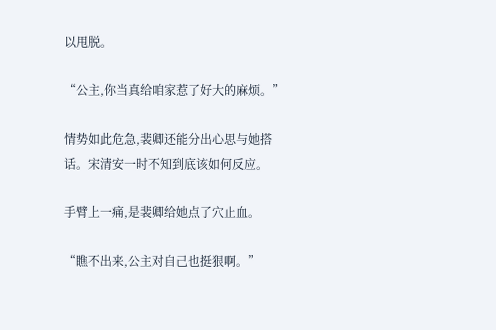以甩脱。

“公主,你当真给咱家惹了好大的麻烦。”

情势如此危急,裴卿还能分出心思与她搭话。宋清安一时不知到底该如何反应。

手臂上一痛,是裴卿给她点了穴止血。

“瞧不出来,公主对自己也挺狠啊。”